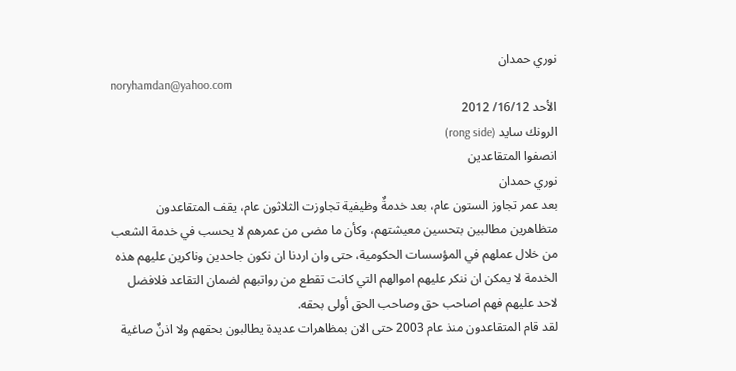نوري حمدان
noryhamdan@yahoo.com
الأحد 16/12/ 2012
الرونك سايد (rong side)
انصفوا المتقاعدين
نوري حمدان
بعد عمر تجاوز الستون عام، بعد خدمةٌ وظيفية تجاوزت الثلاثون عام، يقف المتقاعدون متظاهرين مطالبين بتحسين معيشتهم، وكأن ما مضى من عمرهم لا يحسب في خدمة الشعب من خلال عملهم في المؤسسات الحكومية، حتى وان اردنا ان نكون جاحدين وناكرين عليهم هذه الخدمة لا يمكن ان ننكر عليهم اموالهم التي كانت تقطع من رواتبهم لضمان التقاعد فلافضل لاحد عليهم فهم اصاحب حق وصاحب الحق أولى بحقه.
لقد قام المتقاعدون منذ عام 2003 حتى الان بمظاهرات عديدة يطالبون بحقهم ولا اذنٌ صاغية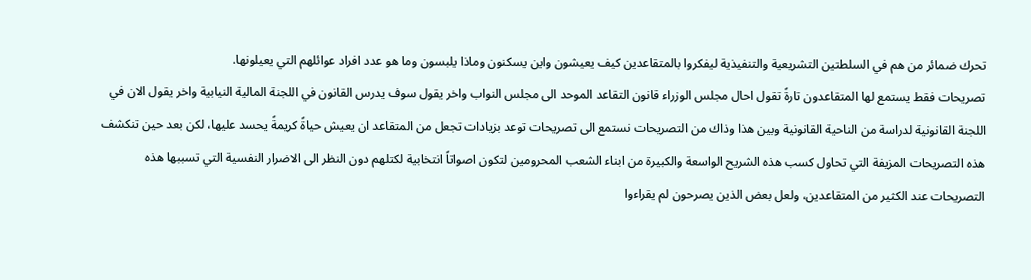تحرك ضمائر من هم في السلطتين التشريعية والتنفيذية ليفكروا بالمتقاعدين كيف يعيشون واين يسكنون وماذا يلبسون وما هو عدد افراد عوائلهم التي يعيلونها.
تصريحات فقط يستمع لها المتقاعدون تارةً تقول احال مجلس الوزراء قانون التقاعد الموحد الى مجلس النواب واخر يقول سوف يدرس القانون في اللجنة المالية النيابية واخر يقول الان في اللجنة القانونية لدراسة من الناحية القانونية وبين هذا وذاك من التصريحات نستمع الى تصريحات توعد بزيادات تجعل من المتقاعد ان يعيش حياةً كريمةً يحسد عليها، لكن بعد حين تنكشف هذه التصريحات المزيفة التي تحاول كسب هذه الشريح الواسعة والكبيرة من ابناء الشعب المحرومين لتكون اصواتاً انتخابية لكتلهم دون النظر الى الاضرار النفسية التي تسببها هذه التصريحات عند الكثير من المتقاعدين، ولعل بعض الذين يصرحون لم يقراءوا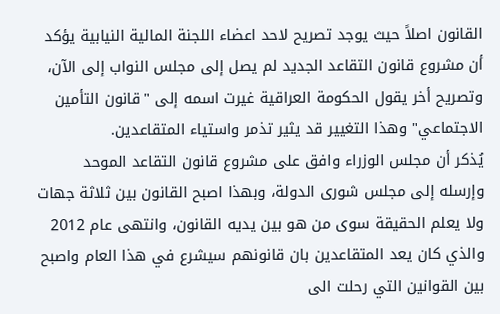القانون اصلاً حيث يوجد تصريح لاحد اعضاء اللجنة المالية النيابية يؤكد أن مشروع قانون التقاعد الجديد لم يصل إلى مجلس النواب إلى الآن، وتصريح أخر يقول الحكومة العراقية غيرت اسمه إلى "قانون التأمين الاجتماعي" وهذا التغيير قد يثير تذمر واستياء المتقاعدين.
يُذكر أن مجلس الوزراء وافق على مشروع قانون التقاعد الموحد وإرسله إلى مجلس شورى الدولة، وبهذا اصبح القانون بين ثلاثة جهات ولا يعلم الحقيقة سوى من هو بين يديه القانون، وانتهى عام 2012 والذي كان يعد المتقاعدين بان قانونهم سيشرع في هذا العام واصبح بين القوانين التي رحلت الى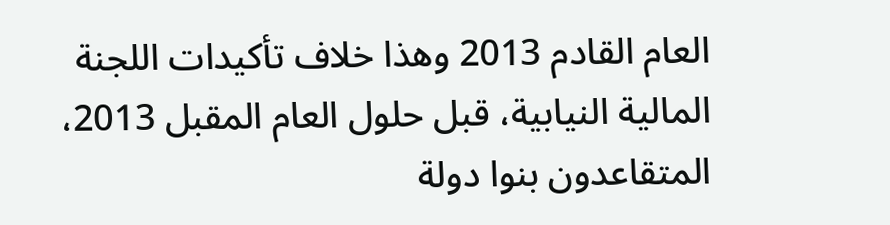العام القادم 2013 وهذا خلاف تأكيدات اللجنة المالية النيابية، قبل حلول العام المقبل 2013، المتقاعدون بنوا دولة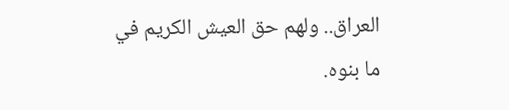العراق.. ولهم حق العيش الكريم في ما بنوه.